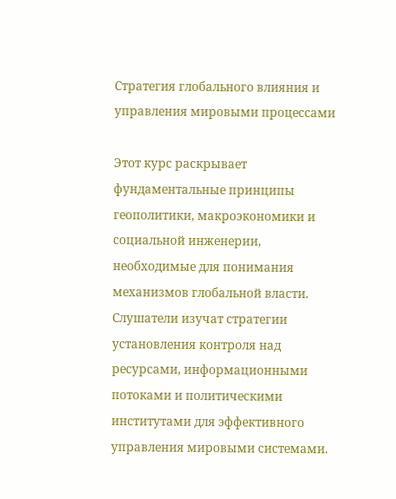Стратегия глобального влияния и управления мировыми процессами

Этот курс раскрывает фундаментальные принципы геополитики, макроэкономики и социальной инженерии, необходимые для понимания механизмов глобальной власти. Слушатели изучат стратегии установления контроля над ресурсами, информационными потоками и политическими институтами для эффективного управления мировыми системами.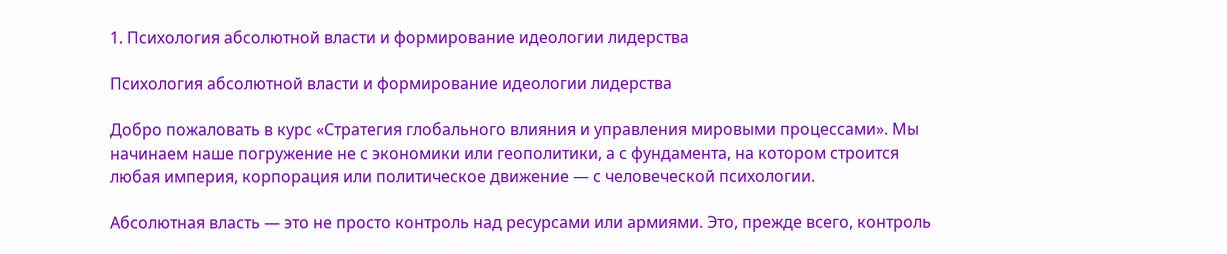1. Психология абсолютной власти и формирование идеологии лидерства

Психология абсолютной власти и формирование идеологии лидерства

Добро пожаловать в курс «Стратегия глобального влияния и управления мировыми процессами». Мы начинаем наше погружение не с экономики или геополитики, а с фундамента, на котором строится любая империя, корпорация или политическое движение — с человеческой психологии.

Абсолютная власть — это не просто контроль над ресурсами или армиями. Это, прежде всего, контроль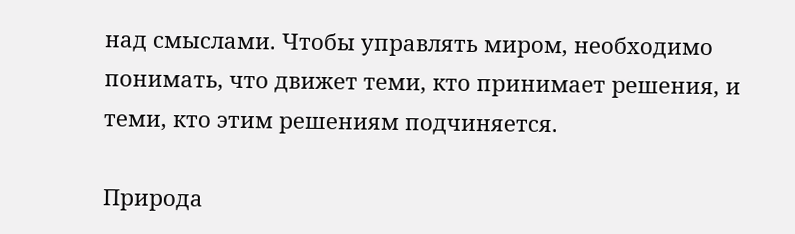над смыслами. Чтобы управлять миром, необходимо понимать, что движет теми, кто принимает решения, и теми, кто этим решениям подчиняется.

Природа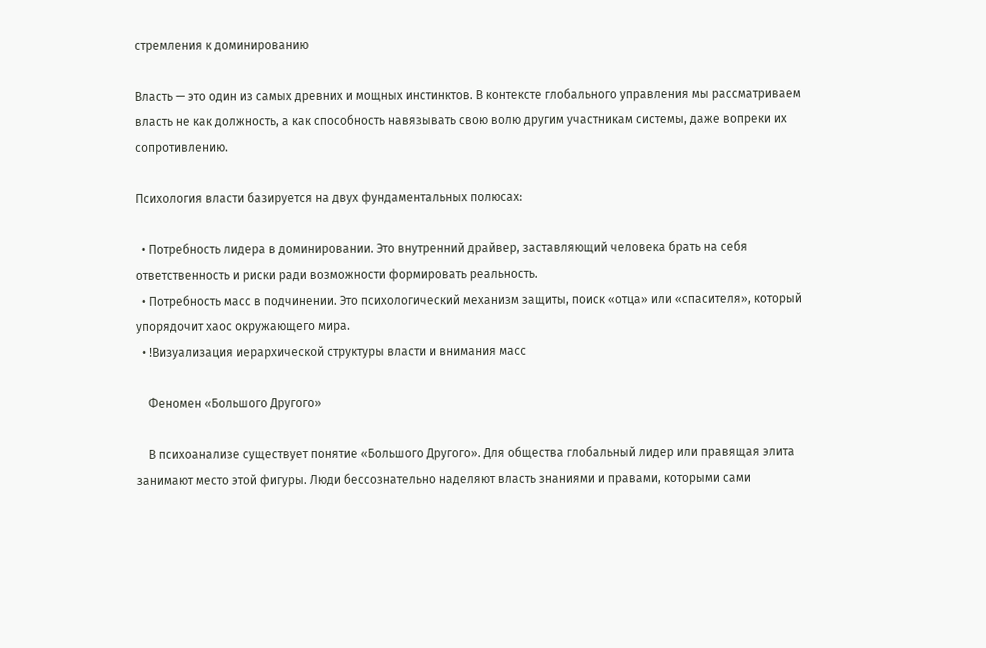стремления к доминированию

Власть — это один из самых древних и мощных инстинктов. В контексте глобального управления мы рассматриваем власть не как должность, а как способность навязывать свою волю другим участникам системы, даже вопреки их сопротивлению.

Психология власти базируется на двух фундаментальных полюсах:

  • Потребность лидера в доминировании. Это внутренний драйвер, заставляющий человека брать на себя ответственность и риски ради возможности формировать реальность.
  • Потребность масс в подчинении. Это психологический механизм защиты, поиск «отца» или «спасителя», который упорядочит хаос окружающего мира.
  • !Визуализация иерархической структуры власти и внимания масс

    Феномен «Большого Другого»

    В психоанализе существует понятие «Большого Другого». Для общества глобальный лидер или правящая элита занимают место этой фигуры. Люди бессознательно наделяют власть знаниями и правами, которыми сами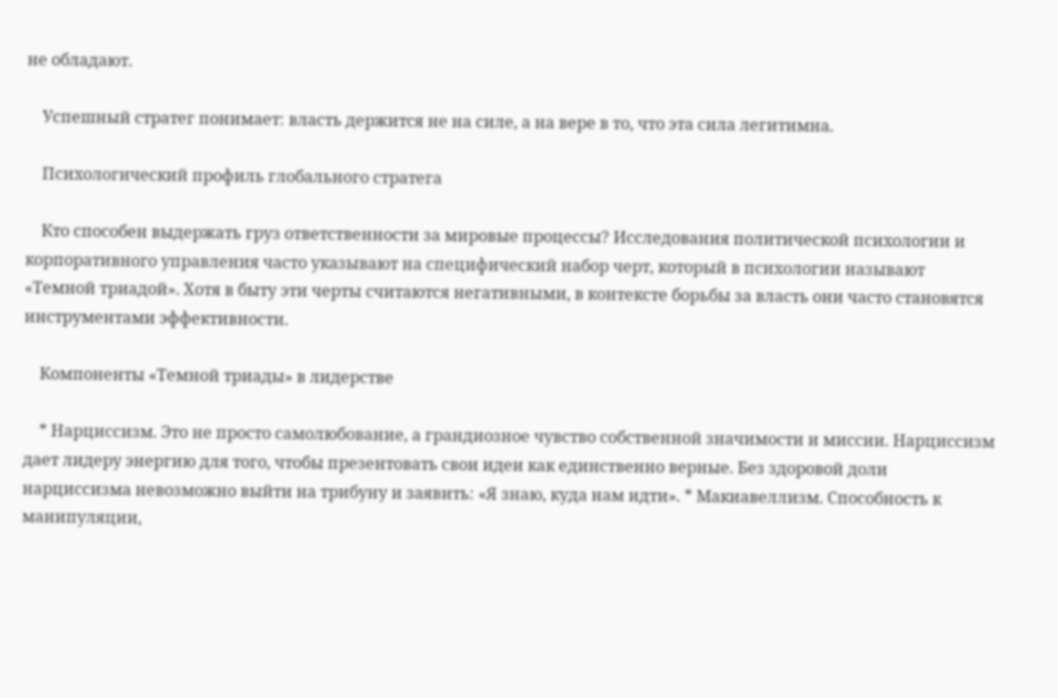не обладают.

    Успешный стратег понимает: власть держится не на силе, а на вере в то, что эта сила легитимна.

    Психологический профиль глобального стратега

    Кто способен выдержать груз ответственности за мировые процессы? Исследования политической психологии и корпоративного управления часто указывают на специфический набор черт, который в психологии называют «Темной триадой». Хотя в быту эти черты считаются негативными, в контексте борьбы за власть они часто становятся инструментами эффективности.

    Компоненты «Темной триады» в лидерстве

    * Нарциссизм. Это не просто самолюбование, а грандиозное чувство собственной значимости и миссии. Нарциссизм дает лидеру энергию для того, чтобы презентовать свои идеи как единственно верные. Без здоровой доли нарциссизма невозможно выйти на трибуну и заявить: «Я знаю, куда нам идти». * Макиавеллизм. Способность к манипуляции,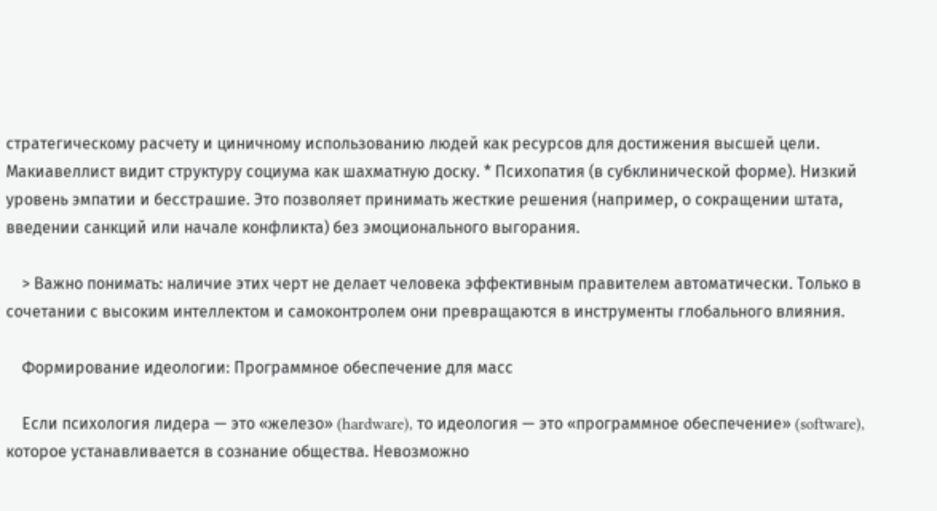стратегическому расчету и циничному использованию людей как ресурсов для достижения высшей цели. Макиавеллист видит структуру социума как шахматную доску. * Психопатия (в субклинической форме). Низкий уровень эмпатии и бесстрашие. Это позволяет принимать жесткие решения (например, о сокращении штата, введении санкций или начале конфликта) без эмоционального выгорания.

    > Важно понимать: наличие этих черт не делает человека эффективным правителем автоматически. Только в сочетании с высоким интеллектом и самоконтролем они превращаются в инструменты глобального влияния.

    Формирование идеологии: Программное обеспечение для масс

    Если психология лидера — это «железо» (hardware), то идеология — это «программное обеспечение» (software), которое устанавливается в сознание общества. Невозможно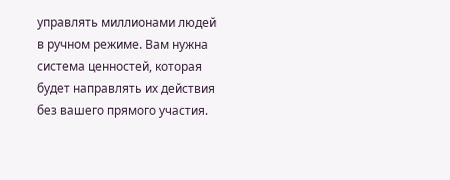управлять миллионами людей в ручном режиме. Вам нужна система ценностей, которая будет направлять их действия без вашего прямого участия.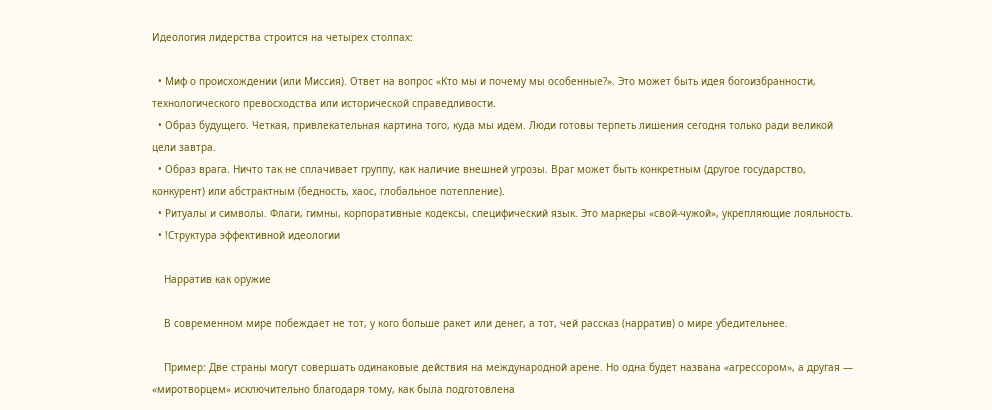Идеология лидерства строится на четырех столпах:

  • Миф о происхождении (или Миссия). Ответ на вопрос «Кто мы и почему мы особенные?». Это может быть идея богоизбранности, технологического превосходства или исторической справедливости.
  • Образ будущего. Четкая, привлекательная картина того, куда мы идем. Люди готовы терпеть лишения сегодня только ради великой цели завтра.
  • Образ врага. Ничто так не сплачивает группу, как наличие внешней угрозы. Враг может быть конкретным (другое государство, конкурент) или абстрактным (бедность, хаос, глобальное потепление).
  • Ритуалы и символы. Флаги, гимны, корпоративные кодексы, специфический язык. Это маркеры «свой-чужой», укрепляющие лояльность.
  • !Структура эффективной идеологии

    Нарратив как оружие

    В современном мире побеждает не тот, у кого больше ракет или денег, а тот, чей рассказ (нарратив) о мире убедительнее.

    Пример: Две страны могут совершать одинаковые действия на международной арене. Но одна будет названа «агрессором», а другая — «миротворцем» исключительно благодаря тому, как была подготовлена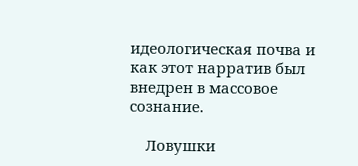идеологическая почва и как этот нарратив был внедрен в массовое сознание.

    Ловушки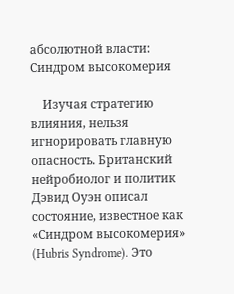абсолютной власти: Синдром высокомерия

    Изучая стратегию влияния, нельзя игнорировать главную опасность. Британский нейробиолог и политик Дэвид Оуэн описал состояние, известное как «Синдром высокомерия» (Hubris Syndrome). Это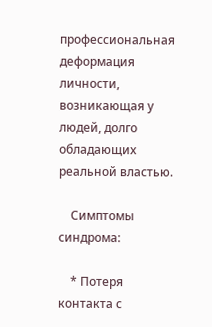профессиональная деформация личности, возникающая у людей, долго обладающих реальной властью.

    Симптомы синдрома:

    * Потеря контакта с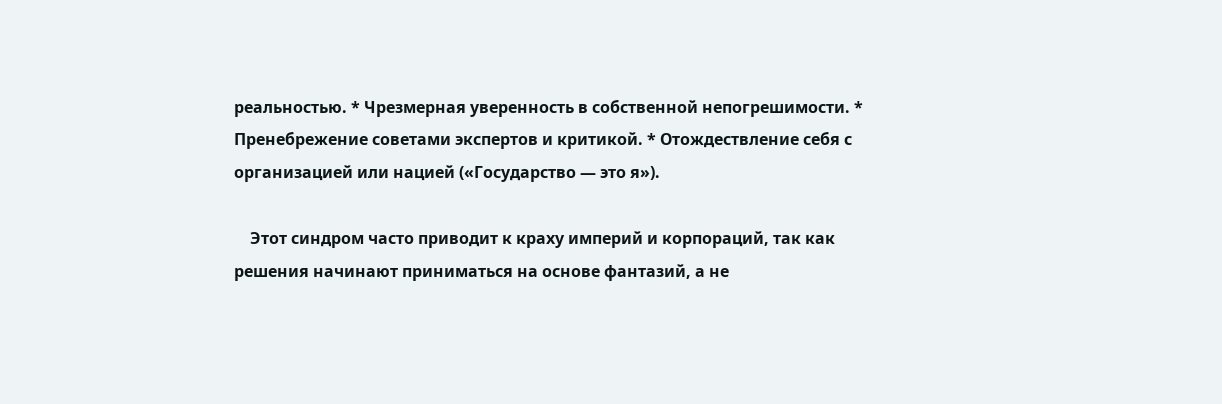реальностью. * Чрезмерная уверенность в собственной непогрешимости. * Пренебрежение советами экспертов и критикой. * Отождествление себя с организацией или нацией («Государство — это я»).

    Этот синдром часто приводит к краху империй и корпораций, так как решения начинают приниматься на основе фантазий, а не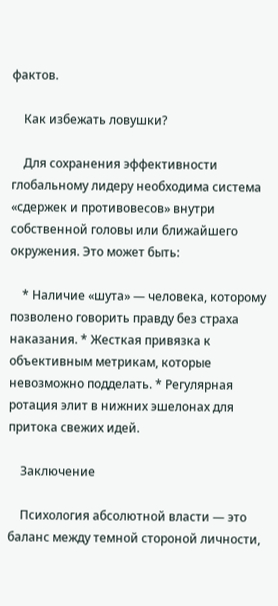фактов.

    Как избежать ловушки?

    Для сохранения эффективности глобальному лидеру необходима система «сдержек и противовесов» внутри собственной головы или ближайшего окружения. Это может быть:

    * Наличие «шута» — человека, которому позволено говорить правду без страха наказания. * Жесткая привязка к объективным метрикам, которые невозможно подделать. * Регулярная ротация элит в нижних эшелонах для притока свежих идей.

    Заключение

    Психология абсолютной власти — это баланс между темной стороной личности,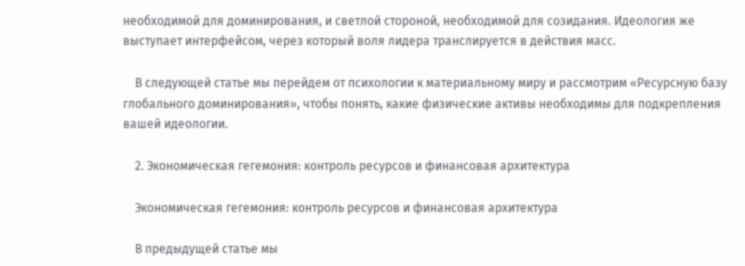необходимой для доминирования, и светлой стороной, необходимой для созидания. Идеология же выступает интерфейсом, через который воля лидера транслируется в действия масс.

    В следующей статье мы перейдем от психологии к материальному миру и рассмотрим «Ресурсную базу глобального доминирования», чтобы понять, какие физические активы необходимы для подкрепления вашей идеологии.

    2. Экономическая гегемония: контроль ресурсов и финансовая архитектура

    Экономическая гегемония: контроль ресурсов и финансовая архитектура

    В предыдущей статье мы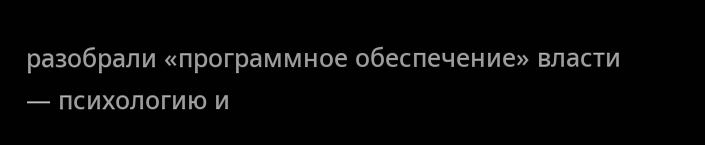разобрали «программное обеспечение» власти — психологию и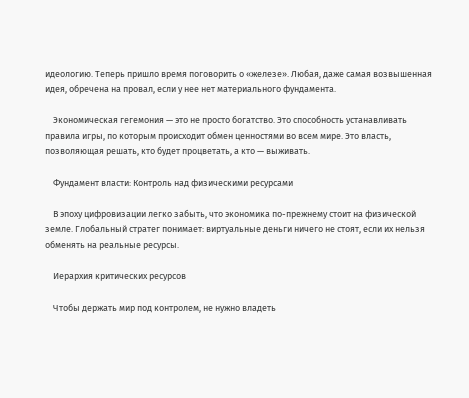идеологию. Теперь пришло время поговорить о «железе». Любая, даже самая возвышенная идея, обречена на провал, если у нее нет материального фундамента.

    Экономическая гегемония — это не просто богатство. Это способность устанавливать правила игры, по которым происходит обмен ценностями во всем мире. Это власть, позволяющая решать, кто будет процветать, а кто — выживать.

    Фундамент власти: Контроль над физическими ресурсами

    В эпоху цифровизации легко забыть, что экономика по-прежнему стоит на физической земле. Глобальный стратег понимает: виртуальные деньги ничего не стоят, если их нельзя обменять на реальные ресурсы.

    Иерархия критических ресурсов

    Чтобы держать мир под контролем, не нужно владеть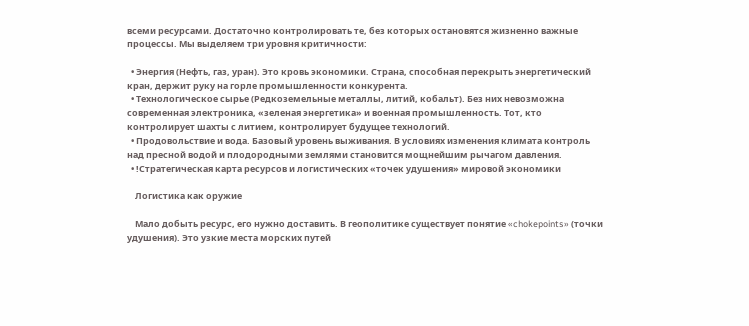всеми ресурсами. Достаточно контролировать те, без которых остановятся жизненно важные процессы. Мы выделяем три уровня критичности:

  • Энергия (Нефть, газ, уран). Это кровь экономики. Страна, способная перекрыть энергетический кран, держит руку на горле промышленности конкурента.
  • Технологическое сырье (Редкоземельные металлы, литий, кобальт). Без них невозможна современная электроника, «зеленая энергетика» и военная промышленность. Тот, кто контролирует шахты с литием, контролирует будущее технологий.
  • Продовольствие и вода. Базовый уровень выживания. В условиях изменения климата контроль над пресной водой и плодородными землями становится мощнейшим рычагом давления.
  • !Стратегическая карта ресурсов и логистических «точек удушения» мировой экономики

    Логистика как оружие

    Мало добыть ресурс, его нужно доставить. В геополитике существует понятие «chokepoints» (точки удушения). Это узкие места морских путей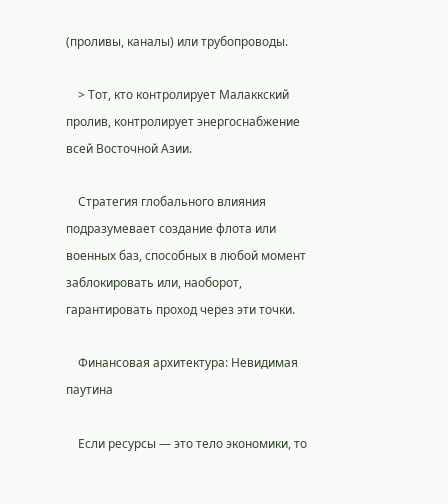(проливы, каналы) или трубопроводы.

    > Тот, кто контролирует Малаккский пролив, контролирует энергоснабжение всей Восточной Азии.

    Стратегия глобального влияния подразумевает создание флота или военных баз, способных в любой момент заблокировать или, наоборот, гарантировать проход через эти точки.

    Финансовая архитектура: Невидимая паутина

    Если ресурсы — это тело экономики, то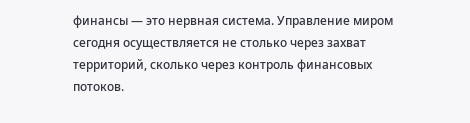финансы — это нервная система. Управление миром сегодня осуществляется не столько через захват территорий, сколько через контроль финансовых потоков.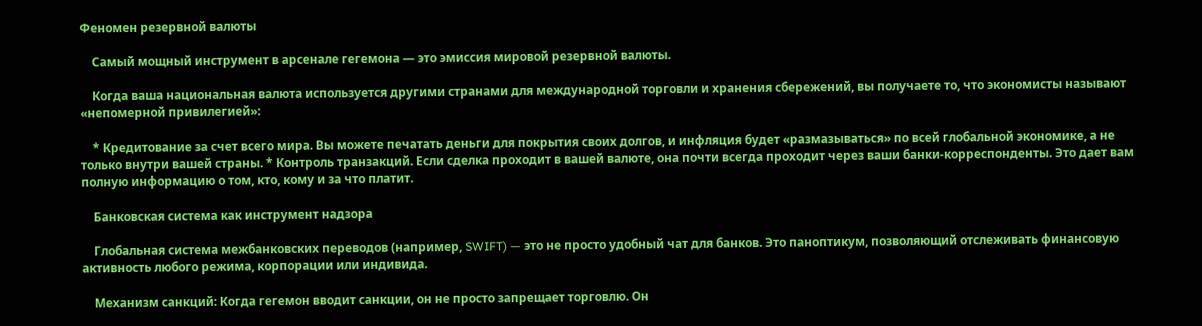Феномен резервной валюты

    Самый мощный инструмент в арсенале гегемона — это эмиссия мировой резервной валюты.

    Когда ваша национальная валюта используется другими странами для международной торговли и хранения сбережений, вы получаете то, что экономисты называют «непомерной привилегией»:

    * Кредитование за счет всего мира. Вы можете печатать деньги для покрытия своих долгов, и инфляция будет «размазываться» по всей глобальной экономике, а не только внутри вашей страны. * Контроль транзакций. Если сделка проходит в вашей валюте, она почти всегда проходит через ваши банки-корреспонденты. Это дает вам полную информацию о том, кто, кому и за что платит.

    Банковская система как инструмент надзора

    Глобальная система межбанковских переводов (например, SWIFT) — это не просто удобный чат для банков. Это паноптикум, позволяющий отслеживать финансовую активность любого режима, корпорации или индивида.

    Механизм санкций: Когда гегемон вводит санкции, он не просто запрещает торговлю. Он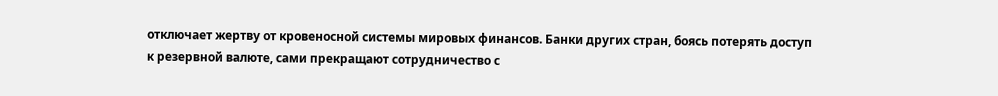отключает жертву от кровеносной системы мировых финансов. Банки других стран, боясь потерять доступ к резервной валюте, сами прекращают сотрудничество с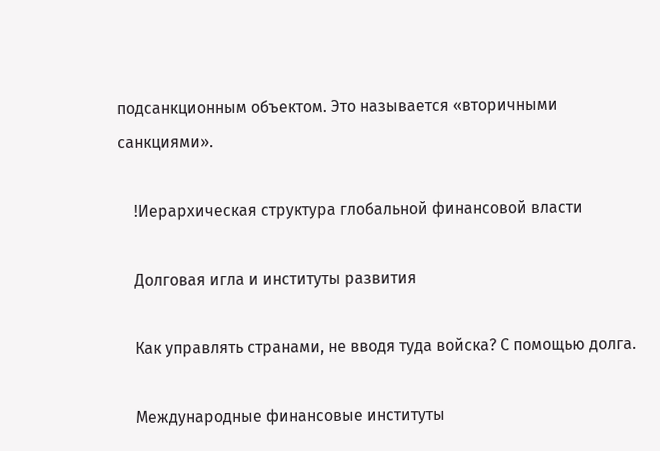подсанкционным объектом. Это называется «вторичными санкциями».

    !Иерархическая структура глобальной финансовой власти

    Долговая игла и институты развития

    Как управлять странами, не вводя туда войска? С помощью долга.

    Международные финансовые институты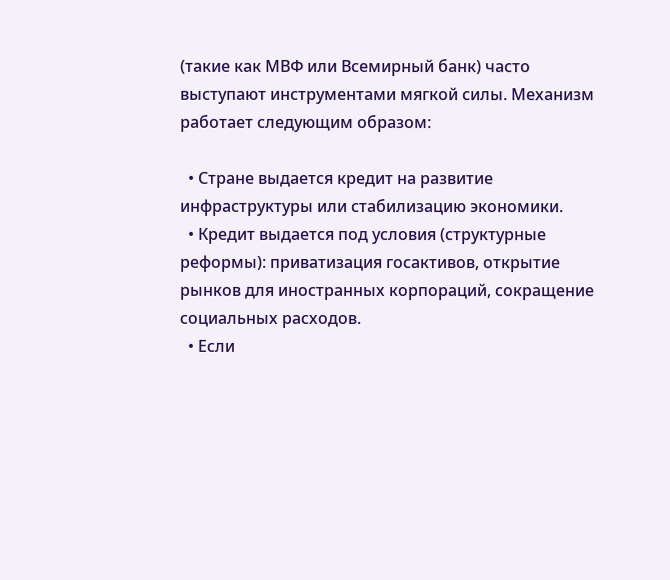(такие как МВФ или Всемирный банк) часто выступают инструментами мягкой силы. Механизм работает следующим образом:

  • Стране выдается кредит на развитие инфраструктуры или стабилизацию экономики.
  • Кредит выдается под условия (структурные реформы): приватизация госактивов, открытие рынков для иностранных корпораций, сокращение социальных расходов.
  • Если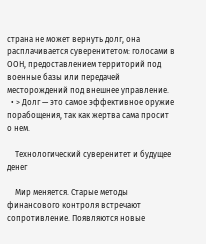страна не может вернуть долг, она расплачивается суверенитетом: голосами в ООН, предоставлением территорий под военные базы или передачей месторождений под внешнее управление.
  • > Долг — это самое эффективное оружие порабощения, так как жертва сама просит о нем.

    Технологический суверенитет и будущее денег

    Мир меняется. Старые методы финансового контроля встречают сопротивление. Появляются новые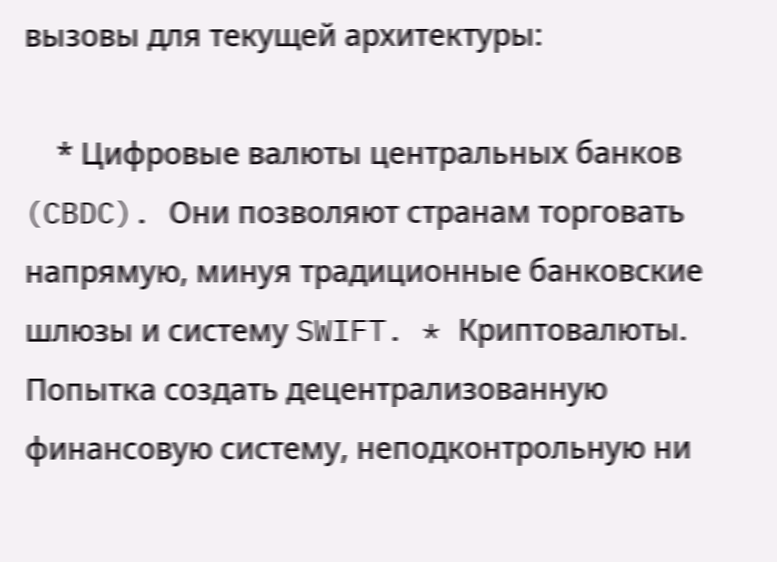вызовы для текущей архитектуры:

    * Цифровые валюты центральных банков (CBDC). Они позволяют странам торговать напрямую, минуя традиционные банковские шлюзы и систему SWIFT. * Криптовалюты. Попытка создать децентрализованную финансовую систему, неподконтрольную ни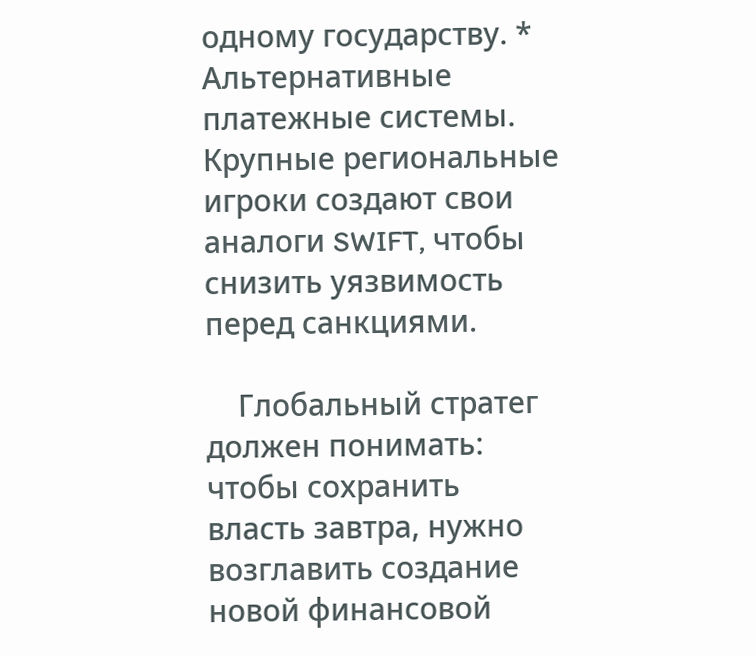одному государству. * Альтернативные платежные системы. Крупные региональные игроки создают свои аналоги SWIFT, чтобы снизить уязвимость перед санкциями.

    Глобальный стратег должен понимать: чтобы сохранить власть завтра, нужно возглавить создание новой финансовой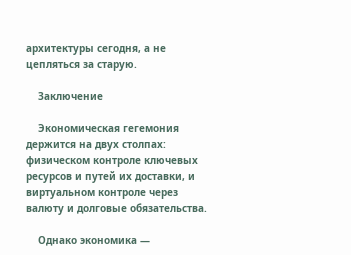архитектуры сегодня, а не цепляться за старую.

    Заключение

    Экономическая гегемония держится на двух столпах: физическом контроле ключевых ресурсов и путей их доставки, и виртуальном контроле через валюту и долговые обязательства.

    Однако экономика —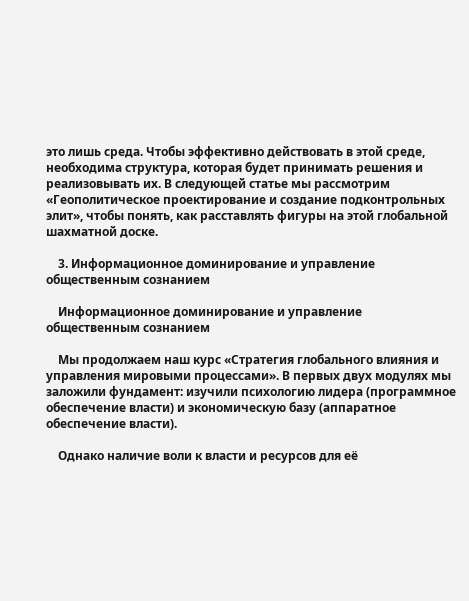это лишь среда. Чтобы эффективно действовать в этой среде, необходима структура, которая будет принимать решения и реализовывать их. В следующей статье мы рассмотрим «Геополитическое проектирование и создание подконтрольных элит», чтобы понять, как расставлять фигуры на этой глобальной шахматной доске.

    3. Информационное доминирование и управление общественным сознанием

    Информационное доминирование и управление общественным сознанием

    Мы продолжаем наш курс «Стратегия глобального влияния и управления мировыми процессами». В первых двух модулях мы заложили фундамент: изучили психологию лидера (программное обеспечение власти) и экономическую базу (аппаратное обеспечение власти).

    Однако наличие воли к власти и ресурсов для её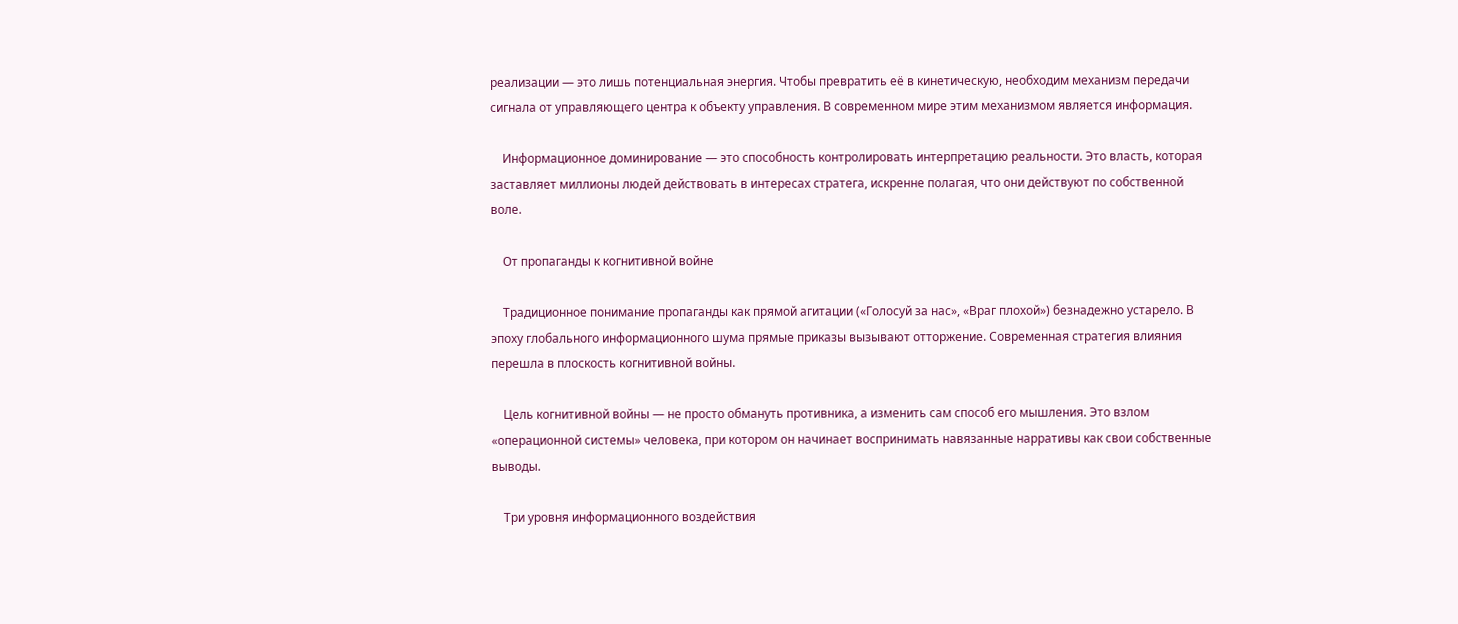реализации — это лишь потенциальная энергия. Чтобы превратить её в кинетическую, необходим механизм передачи сигнала от управляющего центра к объекту управления. В современном мире этим механизмом является информация.

    Информационное доминирование — это способность контролировать интерпретацию реальности. Это власть, которая заставляет миллионы людей действовать в интересах стратега, искренне полагая, что они действуют по собственной воле.

    От пропаганды к когнитивной войне

    Традиционное понимание пропаганды как прямой агитации («Голосуй за нас», «Враг плохой») безнадежно устарело. В эпоху глобального информационного шума прямые приказы вызывают отторжение. Современная стратегия влияния перешла в плоскость когнитивной войны.

    Цель когнитивной войны — не просто обмануть противника, а изменить сам способ его мышления. Это взлом «операционной системы» человека, при котором он начинает воспринимать навязанные нарративы как свои собственные выводы.

    Три уровня информационного воздействия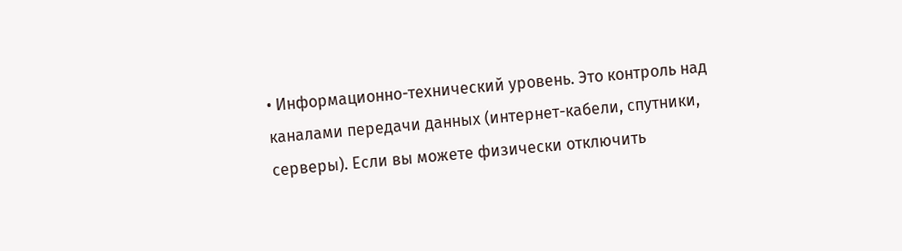• Информационно-технический уровень. Это контроль над каналами передачи данных (интернет-кабели, спутники, серверы). Если вы можете физически отключить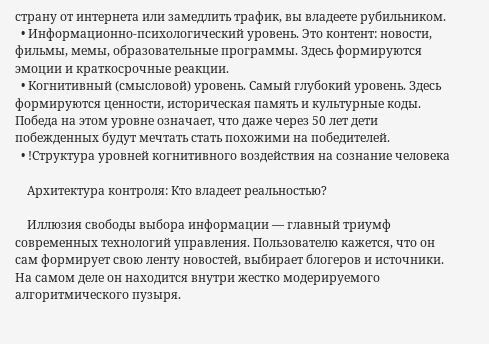страну от интернета или замедлить трафик, вы владеете рубильником.
  • Информационно-психологический уровень. Это контент: новости, фильмы, мемы, образовательные программы. Здесь формируются эмоции и краткосрочные реакции.
  • Когнитивный (смысловой) уровень. Самый глубокий уровень. Здесь формируются ценности, историческая память и культурные коды. Победа на этом уровне означает, что даже через 50 лет дети побежденных будут мечтать стать похожими на победителей.
  • !Структура уровней когнитивного воздействия на сознание человека

    Архитектура контроля: Кто владеет реальностью?

    Иллюзия свободы выбора информации — главный триумф современных технологий управления. Пользователю кажется, что он сам формирует свою ленту новостей, выбирает блогеров и источники. На самом деле он находится внутри жестко модерируемого алгоритмического пузыря.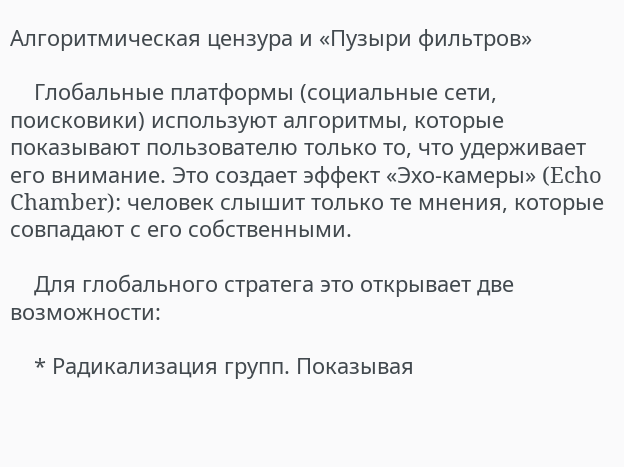Алгоритмическая цензура и «Пузыри фильтров»

    Глобальные платформы (социальные сети, поисковики) используют алгоритмы, которые показывают пользователю только то, что удерживает его внимание. Это создает эффект «Эхо-камеры» (Echo Chamber): человек слышит только те мнения, которые совпадают с его собственными.

    Для глобального стратега это открывает две возможности:

    * Радикализация групп. Показывая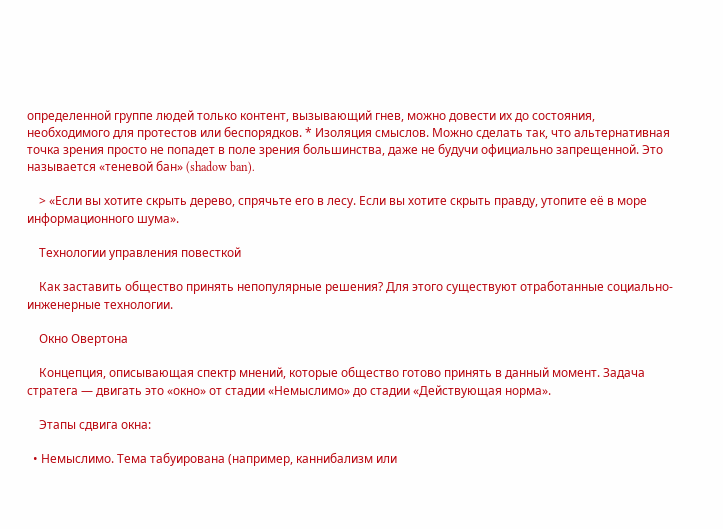определенной группе людей только контент, вызывающий гнев, можно довести их до состояния, необходимого для протестов или беспорядков. * Изоляция смыслов. Можно сделать так, что альтернативная точка зрения просто не попадет в поле зрения большинства, даже не будучи официально запрещенной. Это называется «теневой бан» (shadow ban).

    > «Если вы хотите скрыть дерево, спрячьте его в лесу. Если вы хотите скрыть правду, утопите её в море информационного шума».

    Технологии управления повесткой

    Как заставить общество принять непопулярные решения? Для этого существуют отработанные социально-инженерные технологии.

    Окно Овертона

    Концепция, описывающая спектр мнений, которые общество готово принять в данный момент. Задача стратега — двигать это «окно» от стадии «Немыслимо» до стадии «Действующая норма».

    Этапы сдвига окна:

  • Немыслимо. Тема табуирована (например, каннибализм или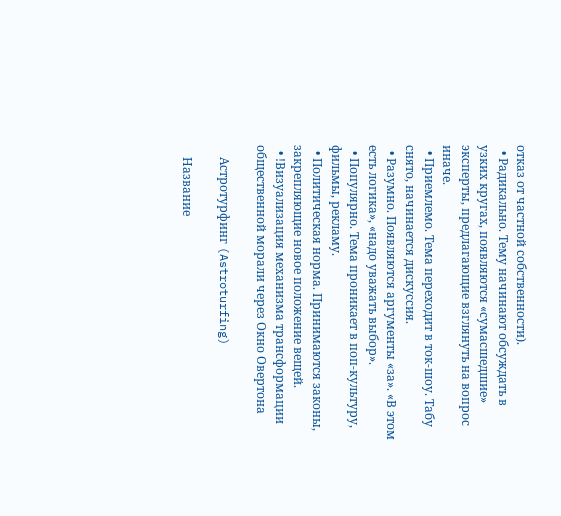отказ от частной собственности).
  • Радикально. Тему начинают обсуждать в узких кругах, появляются «сумасшедшие» эксперты, предлагающие взглянуть на вопрос иначе.
  • Приемлемо. Тема переходит в ток-шоу. Табу снято, начинается дискуссия.
  • Разумно. Появляются аргументы «за». «В этом есть логика», «надо уважать выбор».
  • Популярно. Тема проникает в поп-культуру, фильмы, рекламу.
  • Политическая норма. Принимаются законы, закрепляющие новое положение вещей.
  • !Визуализация механизма трансформации общественной морали через Окно Овертона

    Астротурфинг (Astroturfing)

    Название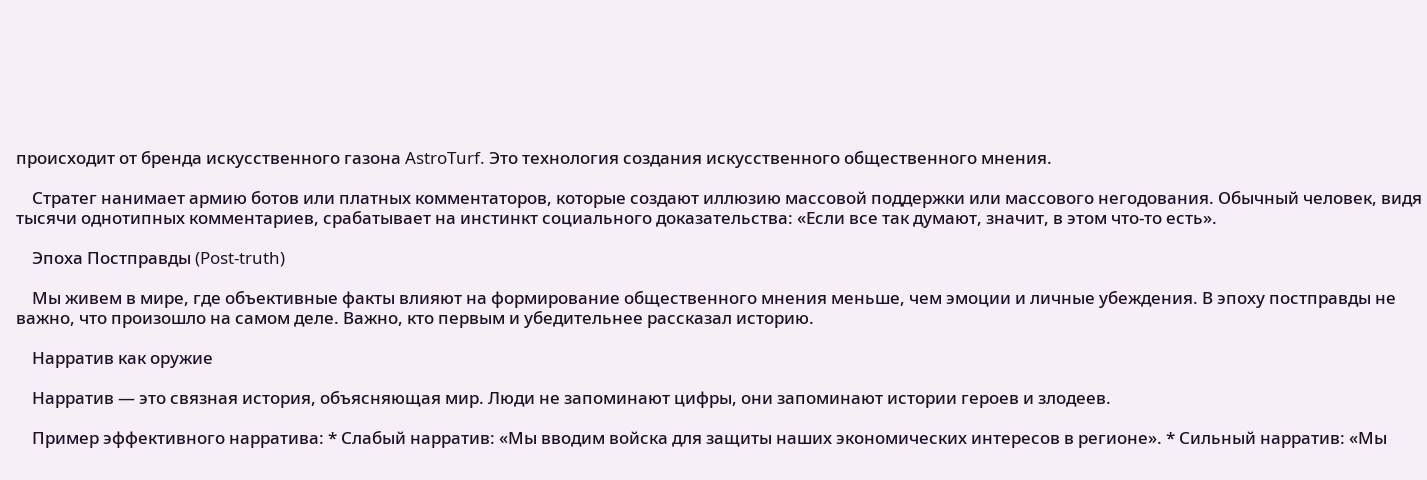происходит от бренда искусственного газона AstroTurf. Это технология создания искусственного общественного мнения.

    Стратег нанимает армию ботов или платных комментаторов, которые создают иллюзию массовой поддержки или массового негодования. Обычный человек, видя тысячи однотипных комментариев, срабатывает на инстинкт социального доказательства: «Если все так думают, значит, в этом что-то есть».

    Эпоха Постправды (Post-truth)

    Мы живем в мире, где объективные факты влияют на формирование общественного мнения меньше, чем эмоции и личные убеждения. В эпоху постправды не важно, что произошло на самом деле. Важно, кто первым и убедительнее рассказал историю.

    Нарратив как оружие

    Нарратив — это связная история, объясняющая мир. Люди не запоминают цифры, они запоминают истории героев и злодеев.

    Пример эффективного нарратива: * Слабый нарратив: «Мы вводим войска для защиты наших экономических интересов в регионе». * Сильный нарратив: «Мы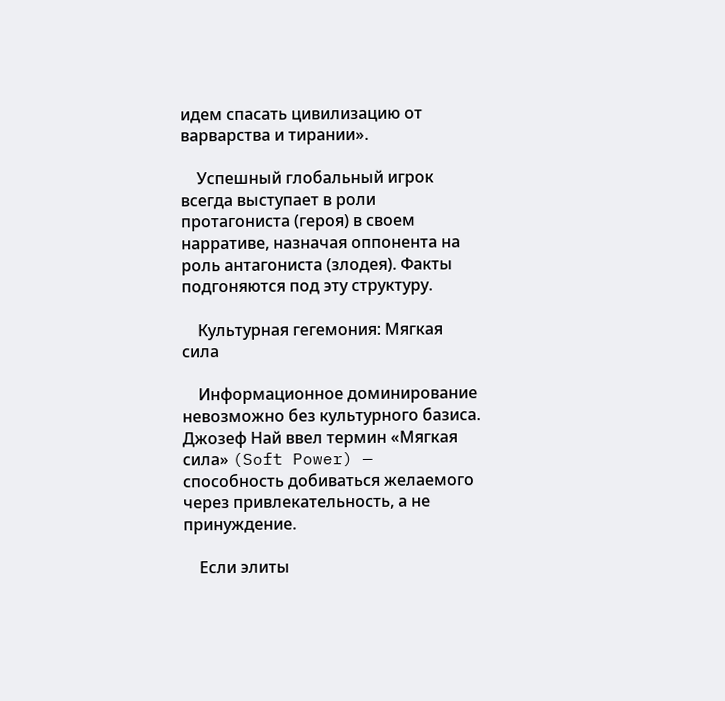идем спасать цивилизацию от варварства и тирании».

    Успешный глобальный игрок всегда выступает в роли протагониста (героя) в своем нарративе, назначая оппонента на роль антагониста (злодея). Факты подгоняются под эту структуру.

    Культурная гегемония: Мягкая сила

    Информационное доминирование невозможно без культурного базиса. Джозеф Най ввел термин «Мягкая сила» (Soft Power) — способность добиваться желаемого через привлекательность, а не принуждение.

    Если элиты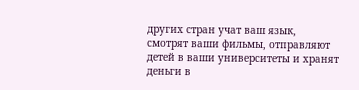других стран учат ваш язык, смотрят ваши фильмы, отправляют детей в ваши университеты и хранят деньги в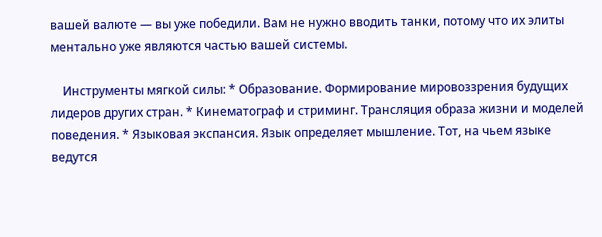вашей валюте — вы уже победили. Вам не нужно вводить танки, потому что их элиты ментально уже являются частью вашей системы.

    Инструменты мягкой силы: * Образование. Формирование мировоззрения будущих лидеров других стран. * Кинематограф и стриминг. Трансляция образа жизни и моделей поведения. * Языковая экспансия. Язык определяет мышление. Тот, на чьем языке ведутся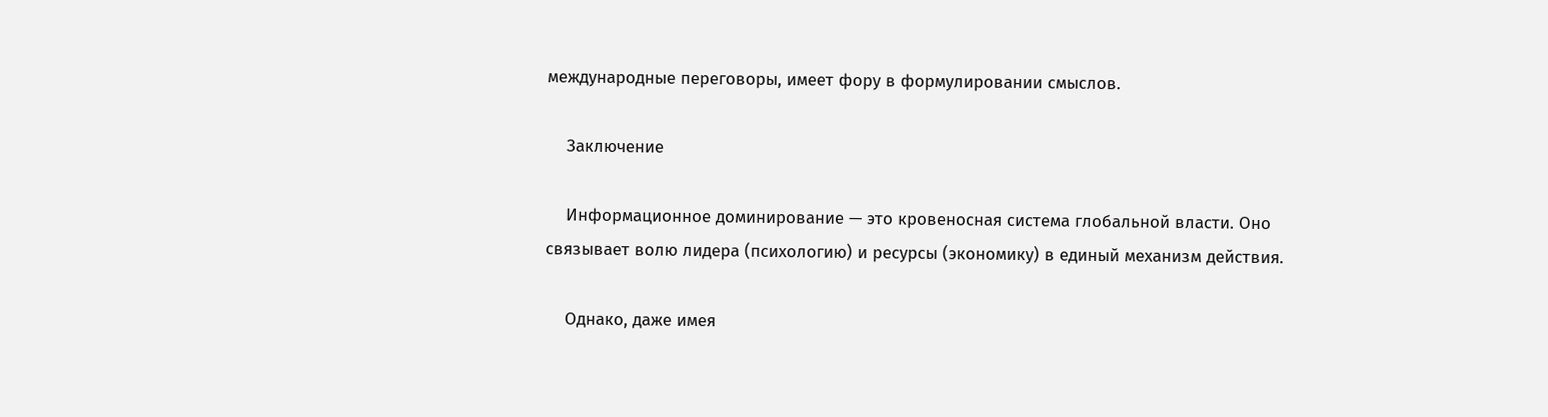международные переговоры, имеет фору в формулировании смыслов.

    Заключение

    Информационное доминирование — это кровеносная система глобальной власти. Оно связывает волю лидера (психологию) и ресурсы (экономику) в единый механизм действия.

    Однако, даже имея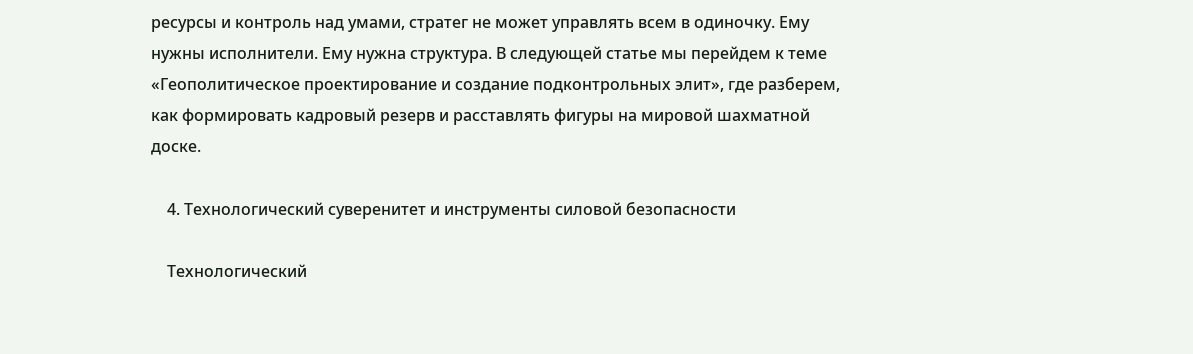ресурсы и контроль над умами, стратег не может управлять всем в одиночку. Ему нужны исполнители. Ему нужна структура. В следующей статье мы перейдем к теме «Геополитическое проектирование и создание подконтрольных элит», где разберем, как формировать кадровый резерв и расставлять фигуры на мировой шахматной доске.

    4. Технологический суверенитет и инструменты силовой безопасности

    Технологический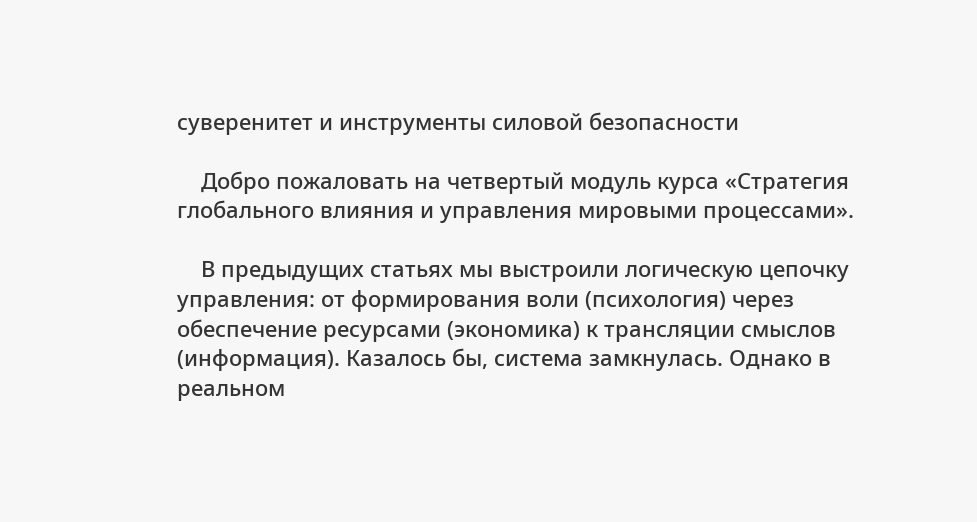суверенитет и инструменты силовой безопасности

    Добро пожаловать на четвертый модуль курса «Стратегия глобального влияния и управления мировыми процессами».

    В предыдущих статьях мы выстроили логическую цепочку управления: от формирования воли (психология) через обеспечение ресурсами (экономика) к трансляции смыслов (информация). Казалось бы, система замкнулась. Однако в реальном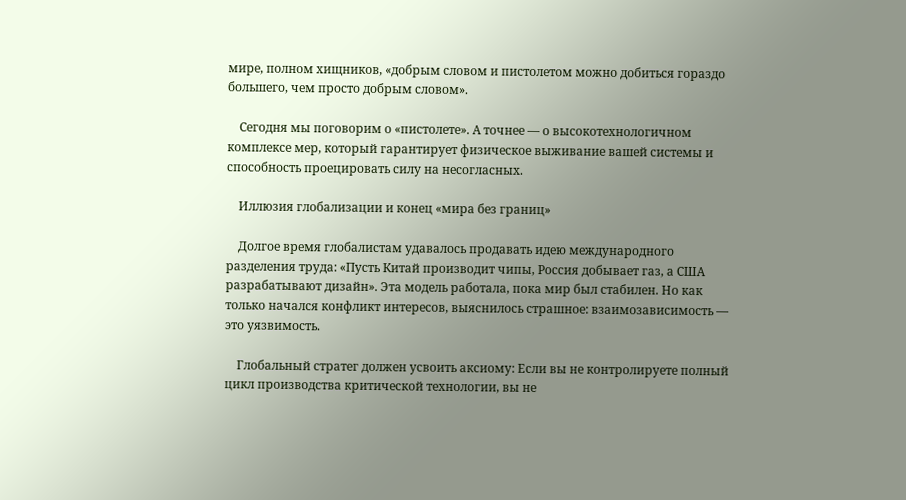мире, полном хищников, «добрым словом и пистолетом можно добиться гораздо большего, чем просто добрым словом».

    Сегодня мы поговорим о «пистолете». А точнее — о высокотехнологичном комплексе мер, который гарантирует физическое выживание вашей системы и способность проецировать силу на несогласных.

    Иллюзия глобализации и конец «мира без границ»

    Долгое время глобалистам удавалось продавать идею международного разделения труда: «Пусть Китай производит чипы, Россия добывает газ, а США разрабатывают дизайн». Эта модель работала, пока мир был стабилен. Но как только начался конфликт интересов, выяснилось страшное: взаимозависимость — это уязвимость.

    Глобальный стратег должен усвоить аксиому: Если вы не контролируете полный цикл производства критической технологии, вы не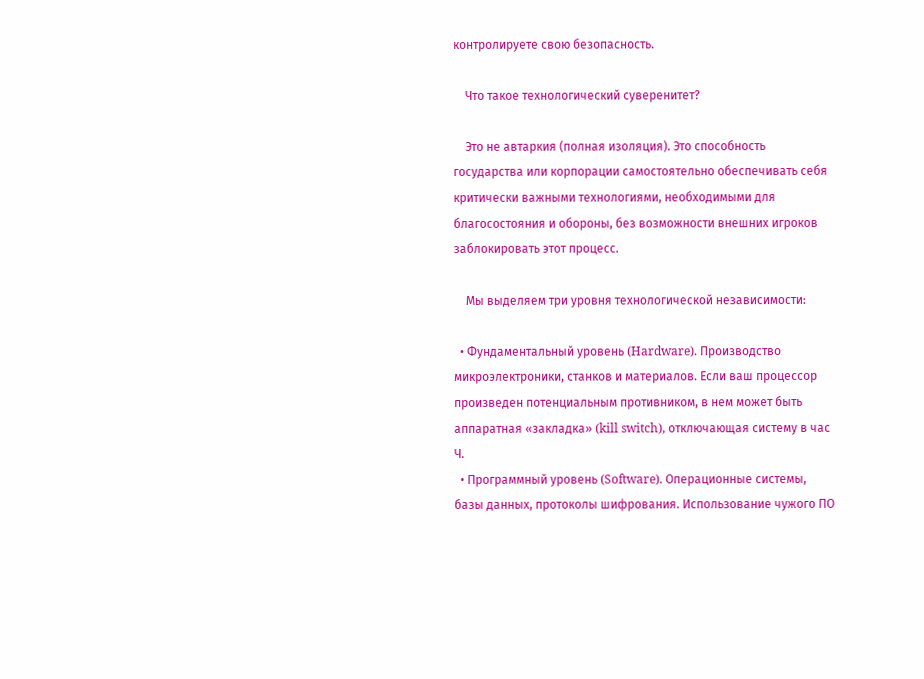контролируете свою безопасность.

    Что такое технологический суверенитет?

    Это не автаркия (полная изоляция). Это способность государства или корпорации самостоятельно обеспечивать себя критически важными технологиями, необходимыми для благосостояния и обороны, без возможности внешних игроков заблокировать этот процесс.

    Мы выделяем три уровня технологической независимости:

  • Фундаментальный уровень (Hardware). Производство микроэлектроники, станков и материалов. Если ваш процессор произведен потенциальным противником, в нем может быть аппаратная «закладка» (kill switch), отключающая систему в час Ч.
  • Программный уровень (Software). Операционные системы, базы данных, протоколы шифрования. Использование чужого ПО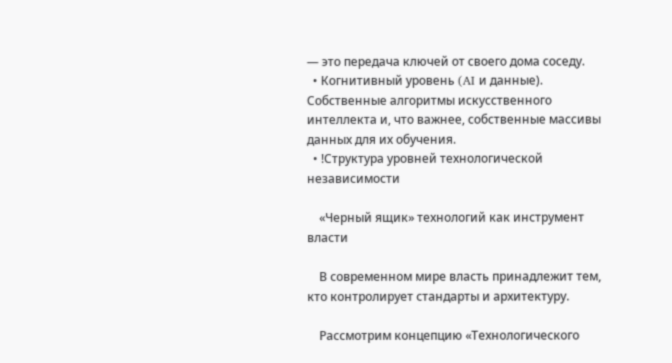— это передача ключей от своего дома соседу.
  • Когнитивный уровень (AI и данные). Собственные алгоритмы искусственного интеллекта и, что важнее, собственные массивы данных для их обучения.
  • !Структура уровней технологической независимости

    «Черный ящик» технологий как инструмент власти

    В современном мире власть принадлежит тем, кто контролирует стандарты и архитектуру.

    Рассмотрим концепцию «Технологического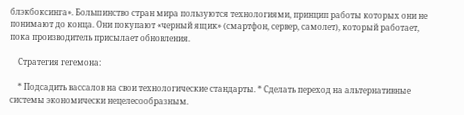блэкбоксинга». Большинство стран мира пользуются технологиями, принцип работы которых они не понимают до конца. Они покупают «черный ящик» (смартфон, сервер, самолет), который работает, пока производитель присылает обновления.

    Стратегия гегемона:

    * Подсадить вассалов на свои технологические стандарты. * Сделать переход на альтернативные системы экономически нецелесообразным.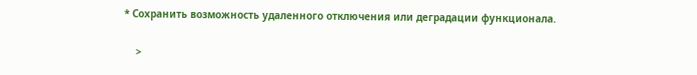* Сохранить возможность удаленного отключения или деградации функционала.

    >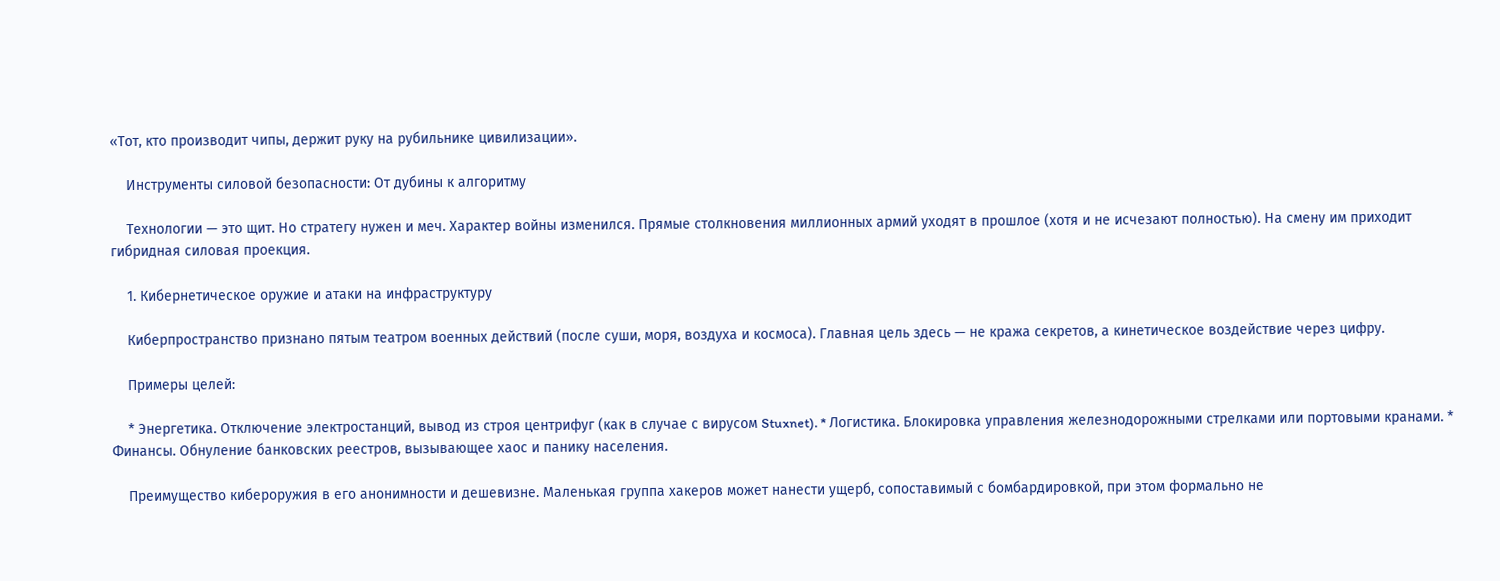«Тот, кто производит чипы, держит руку на рубильнике цивилизации».

    Инструменты силовой безопасности: От дубины к алгоритму

    Технологии — это щит. Но стратегу нужен и меч. Характер войны изменился. Прямые столкновения миллионных армий уходят в прошлое (хотя и не исчезают полностью). На смену им приходит гибридная силовая проекция.

    1. Кибернетическое оружие и атаки на инфраструктуру

    Киберпространство признано пятым театром военных действий (после суши, моря, воздуха и космоса). Главная цель здесь — не кража секретов, а кинетическое воздействие через цифру.

    Примеры целей:

    * Энергетика. Отключение электростанций, вывод из строя центрифуг (как в случае с вирусом Stuxnet). * Логистика. Блокировка управления железнодорожными стрелками или портовыми кранами. * Финансы. Обнуление банковских реестров, вызывающее хаос и панику населения.

    Преимущество кибероружия в его анонимности и дешевизне. Маленькая группа хакеров может нанести ущерб, сопоставимый с бомбардировкой, при этом формально не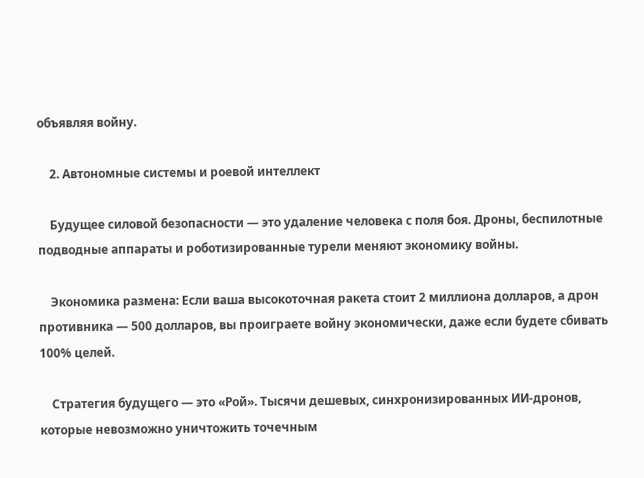объявляя войну.

    2. Автономные системы и роевой интеллект

    Будущее силовой безопасности — это удаление человека с поля боя. Дроны, беспилотные подводные аппараты и роботизированные турели меняют экономику войны.

    Экономика размена: Если ваша высокоточная ракета стоит 2 миллиона долларов, а дрон противника — 500 долларов, вы проиграете войну экономически, даже если будете сбивать 100% целей.

    Стратегия будущего — это «Рой». Тысячи дешевых, синхронизированных ИИ-дронов, которые невозможно уничтожить точечным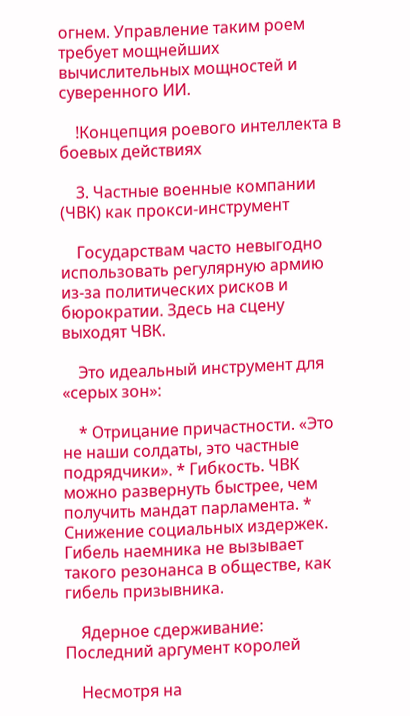огнем. Управление таким роем требует мощнейших вычислительных мощностей и суверенного ИИ.

    !Концепция роевого интеллекта в боевых действиях

    3. Частные военные компании (ЧВК) как прокси-инструмент

    Государствам часто невыгодно использовать регулярную армию из-за политических рисков и бюрократии. Здесь на сцену выходят ЧВК.

    Это идеальный инструмент для «серых зон»:

    * Отрицание причастности. «Это не наши солдаты, это частные подрядчики». * Гибкость. ЧВК можно развернуть быстрее, чем получить мандат парламента. * Снижение социальных издержек. Гибель наемника не вызывает такого резонанса в обществе, как гибель призывника.

    Ядерное сдерживание: Последний аргумент королей

    Несмотря на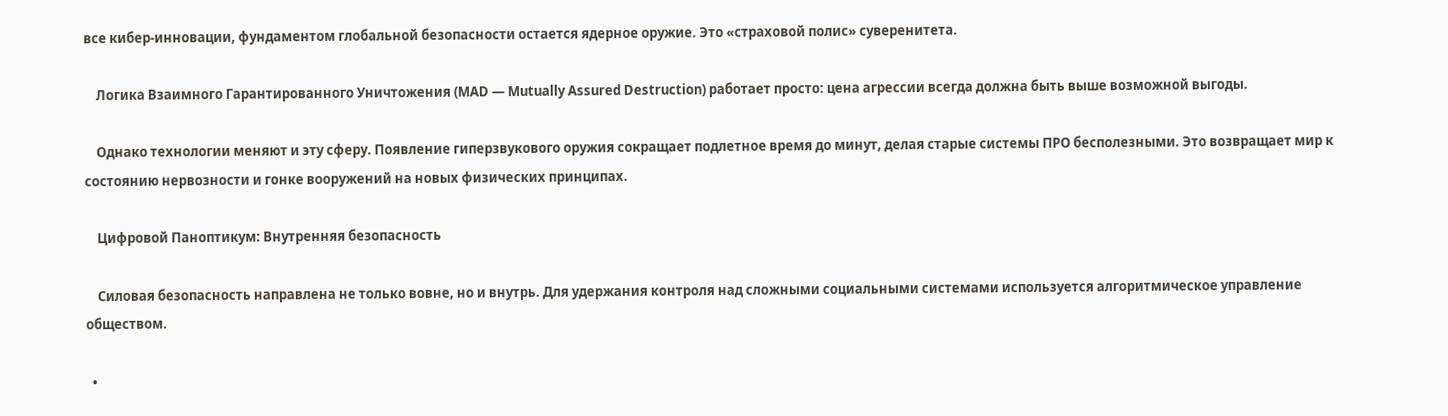все кибер-инновации, фундаментом глобальной безопасности остается ядерное оружие. Это «страховой полис» суверенитета.

    Логика Взаимного Гарантированного Уничтожения (MAD — Mutually Assured Destruction) работает просто: цена агрессии всегда должна быть выше возможной выгоды.

    Однако технологии меняют и эту сферу. Появление гиперзвукового оружия сокращает подлетное время до минут, делая старые системы ПРО бесполезными. Это возвращает мир к состоянию нервозности и гонке вооружений на новых физических принципах.

    Цифровой Паноптикум: Внутренняя безопасность

    Силовая безопасность направлена не только вовне, но и внутрь. Для удержания контроля над сложными социальными системами используется алгоритмическое управление обществом.

  •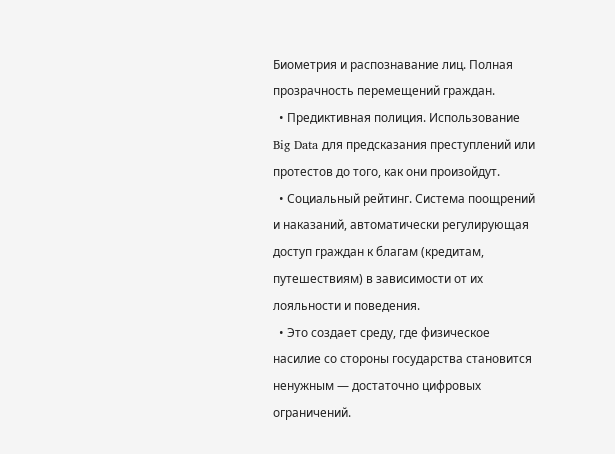Биометрия и распознавание лиц. Полная прозрачность перемещений граждан.
  • Предиктивная полиция. Использование Big Data для предсказания преступлений или протестов до того, как они произойдут.
  • Социальный рейтинг. Система поощрений и наказаний, автоматически регулирующая доступ граждан к благам (кредитам, путешествиям) в зависимости от их лояльности и поведения.
  • Это создает среду, где физическое насилие со стороны государства становится ненужным — достаточно цифровых ограничений.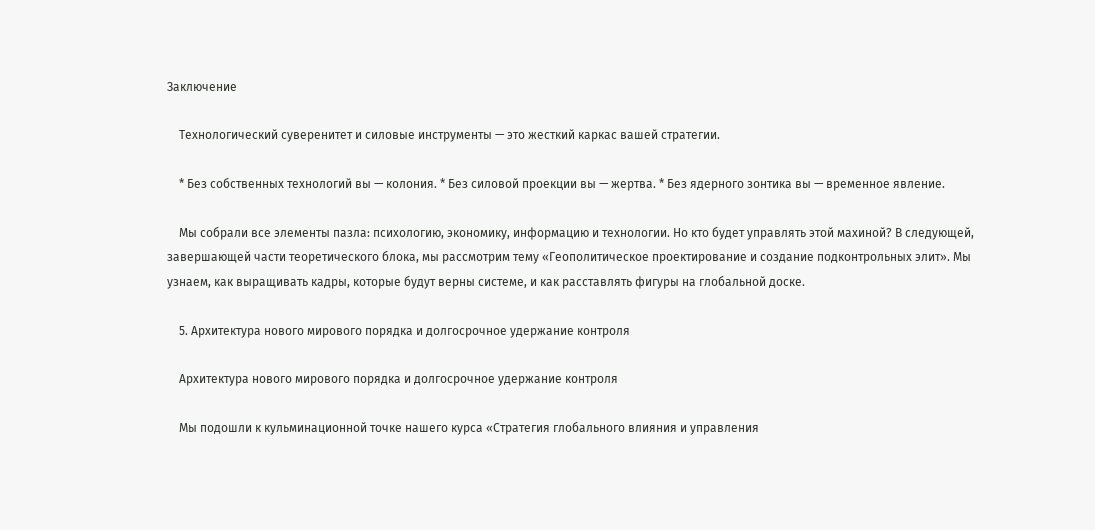Заключение

    Технологический суверенитет и силовые инструменты — это жесткий каркас вашей стратегии.

    * Без собственных технологий вы — колония. * Без силовой проекции вы — жертва. * Без ядерного зонтика вы — временное явление.

    Мы собрали все элементы пазла: психологию, экономику, информацию и технологии. Но кто будет управлять этой махиной? В следующей, завершающей части теоретического блока, мы рассмотрим тему «Геополитическое проектирование и создание подконтрольных элит». Мы узнаем, как выращивать кадры, которые будут верны системе, и как расставлять фигуры на глобальной доске.

    5. Архитектура нового мирового порядка и долгосрочное удержание контроля

    Архитектура нового мирового порядка и долгосрочное удержание контроля

    Мы подошли к кульминационной точке нашего курса «Стратегия глобального влияния и управления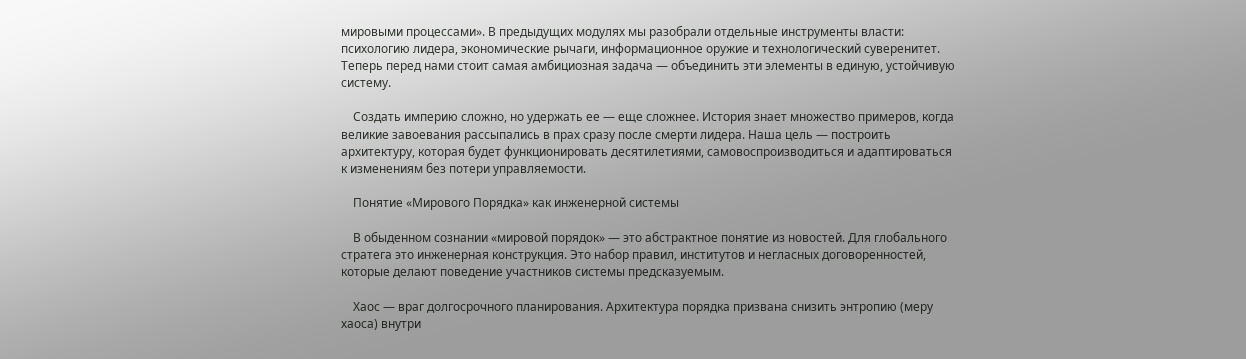мировыми процессами». В предыдущих модулях мы разобрали отдельные инструменты власти: психологию лидера, экономические рычаги, информационное оружие и технологический суверенитет. Теперь перед нами стоит самая амбициозная задача — объединить эти элементы в единую, устойчивую систему.

    Создать империю сложно, но удержать ее — еще сложнее. История знает множество примеров, когда великие завоевания рассыпались в прах сразу после смерти лидера. Наша цель — построить архитектуру, которая будет функционировать десятилетиями, самовоспроизводиться и адаптироваться к изменениям без потери управляемости.

    Понятие «Мирового Порядка» как инженерной системы

    В обыденном сознании «мировой порядок» — это абстрактное понятие из новостей. Для глобального стратега это инженерная конструкция. Это набор правил, институтов и негласных договоренностей, которые делают поведение участников системы предсказуемым.

    Хаос — враг долгосрочного планирования. Архитектура порядка призвана снизить энтропию (меру хаоса) внутри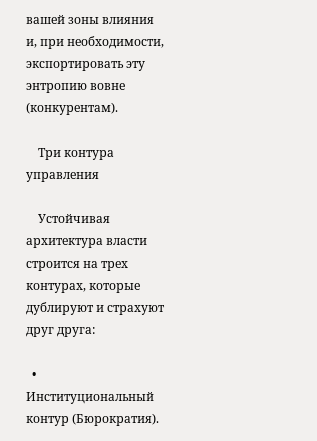вашей зоны влияния и, при необходимости, экспортировать эту энтропию вовне (конкурентам).

    Три контура управления

    Устойчивая архитектура власти строится на трех контурах, которые дублируют и страхуют друг друга:

  • Институциональный контур (Бюрократия).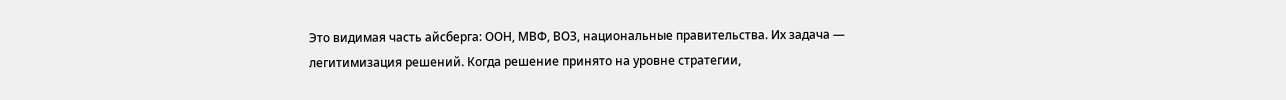Это видимая часть айсберга: ООН, МВФ, ВОЗ, национальные правительства. Их задача — легитимизация решений. Когда решение принято на уровне стратегии,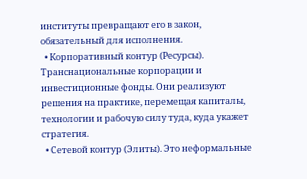институты превращают его в закон, обязательный для исполнения.
  • Корпоративный контур (Ресурсы). Транснациональные корпорации и инвестиционные фонды. Они реализуют решения на практике, перемещая капиталы, технологии и рабочую силу туда, куда укажет стратегия.
  • Сетевой контур (Элиты). Это неформальные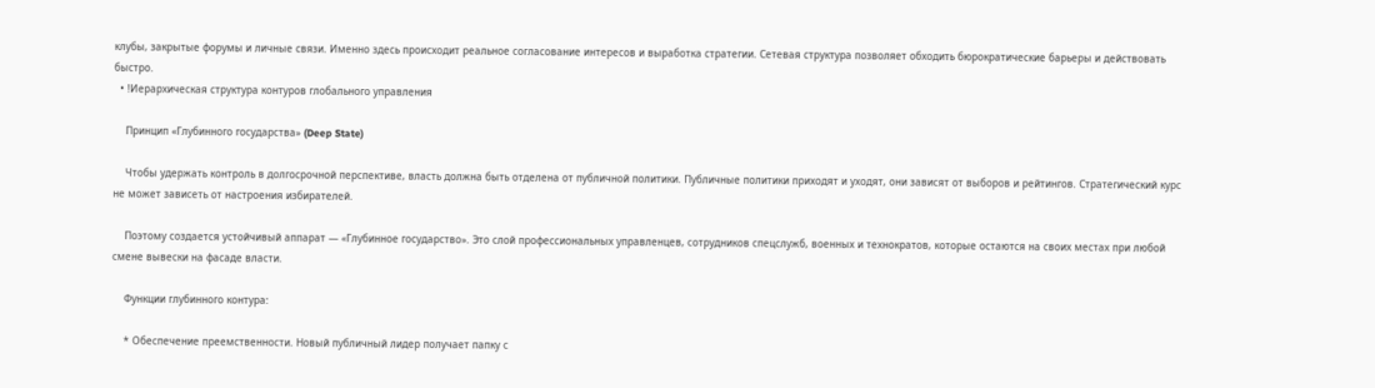клубы, закрытые форумы и личные связи. Именно здесь происходит реальное согласование интересов и выработка стратегии. Сетевая структура позволяет обходить бюрократические барьеры и действовать быстро.
  • !Иерархическая структура контуров глобального управления

    Принцип «Глубинного государства» (Deep State)

    Чтобы удержать контроль в долгосрочной перспективе, власть должна быть отделена от публичной политики. Публичные политики приходят и уходят, они зависят от выборов и рейтингов. Стратегический курс не может зависеть от настроения избирателей.

    Поэтому создается устойчивый аппарат — «Глубинное государство». Это слой профессиональных управленцев, сотрудников спецслужб, военных и технократов, которые остаются на своих местах при любой смене вывески на фасаде власти.

    Функции глубинного контура:

    * Обеспечение преемственности. Новый публичный лидер получает папку с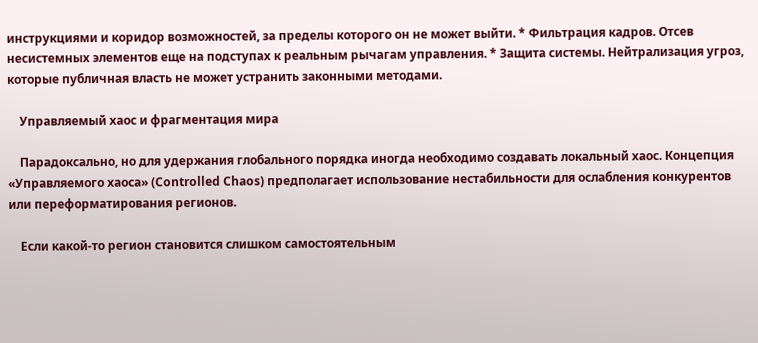инструкциями и коридор возможностей, за пределы которого он не может выйти. * Фильтрация кадров. Отсев несистемных элементов еще на подступах к реальным рычагам управления. * Защита системы. Нейтрализация угроз, которые публичная власть не может устранить законными методами.

    Управляемый хаос и фрагментация мира

    Парадоксально, но для удержания глобального порядка иногда необходимо создавать локальный хаос. Концепция «Управляемого хаоса» (Controlled Chaos) предполагает использование нестабильности для ослабления конкурентов или переформатирования регионов.

    Если какой-то регион становится слишком самостоятельным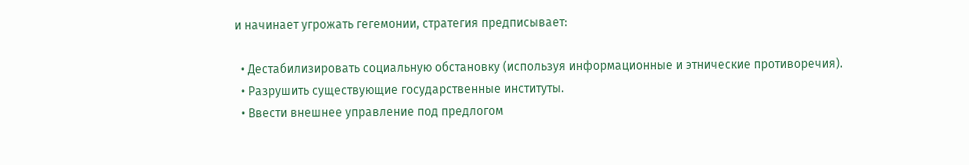и начинает угрожать гегемонии, стратегия предписывает:

  • Дестабилизировать социальную обстановку (используя информационные и этнические противоречия).
  • Разрушить существующие государственные институты.
  • Ввести внешнее управление под предлогом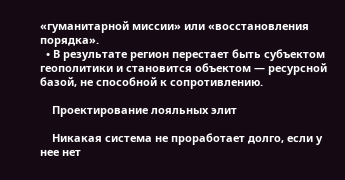«гуманитарной миссии» или «восстановления порядка».
  • В результате регион перестает быть субъектом геополитики и становится объектом — ресурсной базой, не способной к сопротивлению.

    Проектирование лояльных элит

    Никакая система не проработает долго, если у нее нет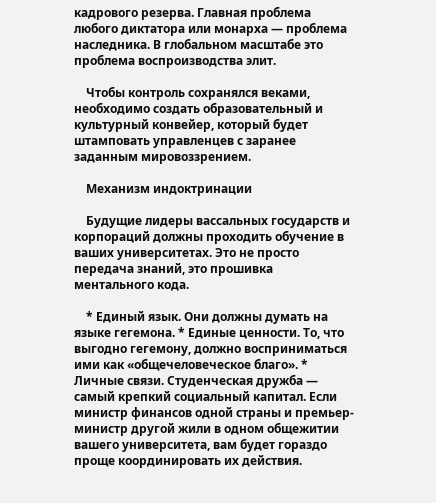кадрового резерва. Главная проблема любого диктатора или монарха — проблема наследника. В глобальном масштабе это проблема воспроизводства элит.

    Чтобы контроль сохранялся веками, необходимо создать образовательный и культурный конвейер, который будет штамповать управленцев с заранее заданным мировоззрением.

    Механизм индоктринации

    Будущие лидеры вассальных государств и корпораций должны проходить обучение в ваших университетах. Это не просто передача знаний, это прошивка ментального кода.

    * Единый язык. Они должны думать на языке гегемона. * Единые ценности. То, что выгодно гегемону, должно восприниматься ими как «общечеловеческое благо». * Личные связи. Студенческая дружба — самый крепкий социальный капитал. Если министр финансов одной страны и премьер-министр другой жили в одном общежитии вашего университета, вам будет гораздо проще координировать их действия.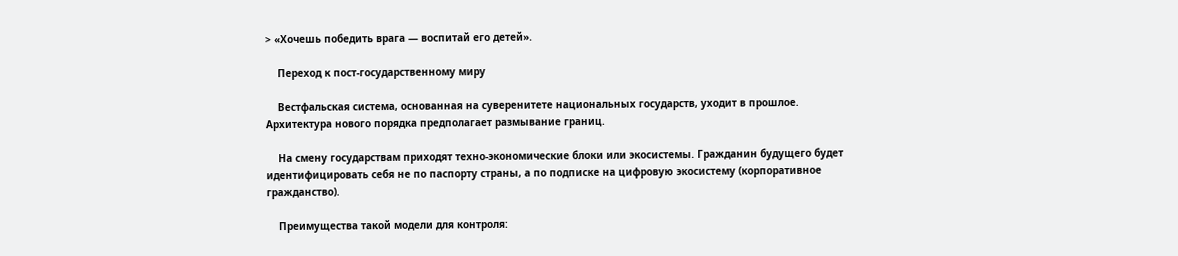> «Хочешь победить врага — воспитай его детей».

    Переход к пост-государственному миру

    Вестфальская система, основанная на суверенитете национальных государств, уходит в прошлое. Архитектура нового порядка предполагает размывание границ.

    На смену государствам приходят техно-экономические блоки или экосистемы. Гражданин будущего будет идентифицировать себя не по паспорту страны, а по подписке на цифровую экосистему (корпоративное гражданство).

    Преимущества такой модели для контроля: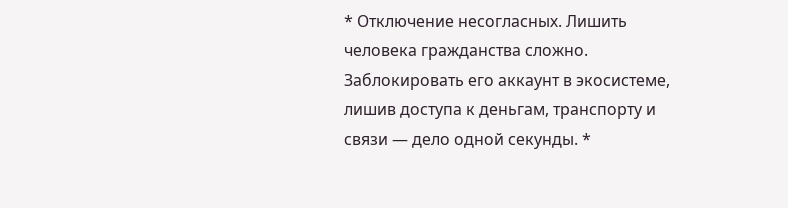* Отключение несогласных. Лишить человека гражданства сложно. Заблокировать его аккаунт в экосистеме, лишив доступа к деньгам, транспорту и связи — дело одной секунды. *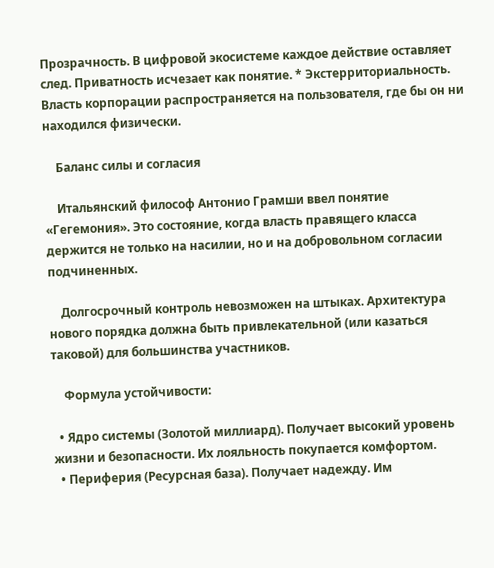Прозрачность. В цифровой экосистеме каждое действие оставляет след. Приватность исчезает как понятие. * Экстерриториальность. Власть корпорации распространяется на пользователя, где бы он ни находился физически.

    Баланс силы и согласия

    Итальянский философ Антонио Грамши ввел понятие «Гегемония». Это состояние, когда власть правящего класса держится не только на насилии, но и на добровольном согласии подчиненных.

    Долгосрочный контроль невозможен на штыках. Архитектура нового порядка должна быть привлекательной (или казаться таковой) для большинства участников.

    Формула устойчивости:

  • Ядро системы (Золотой миллиард). Получает высокий уровень жизни и безопасности. Их лояльность покупается комфортом.
  • Периферия (Ресурсная база). Получает надежду. Им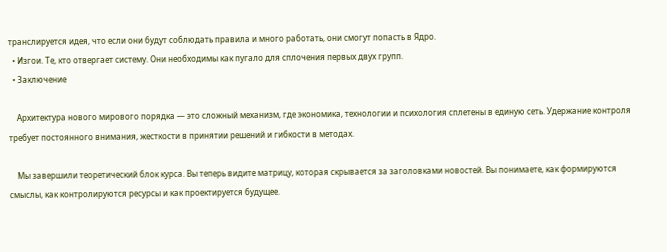транслируется идея, что если они будут соблюдать правила и много работать, они смогут попасть в Ядро.
  • Изгои. Те, кто отвергает систему. Они необходимы как пугало для сплочения первых двух групп.
  • Заключение

    Архитектура нового мирового порядка — это сложный механизм, где экономика, технологии и психология сплетены в единую сеть. Удержание контроля требует постоянного внимания, жесткости в принятии решений и гибкости в методах.

    Мы завершили теоретический блок курса. Вы теперь видите матрицу, которая скрывается за заголовками новостей. Вы понимаете, как формируются смыслы, как контролируются ресурсы и как проектируется будущее.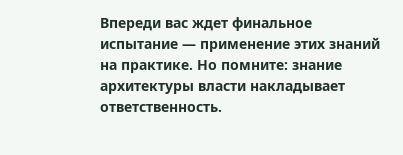Впереди вас ждет финальное испытание — применение этих знаний на практике. Но помните: знание архитектуры власти накладывает ответственность.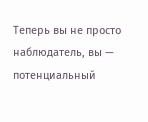Теперь вы не просто наблюдатель, вы — потенциальный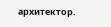архитектор.